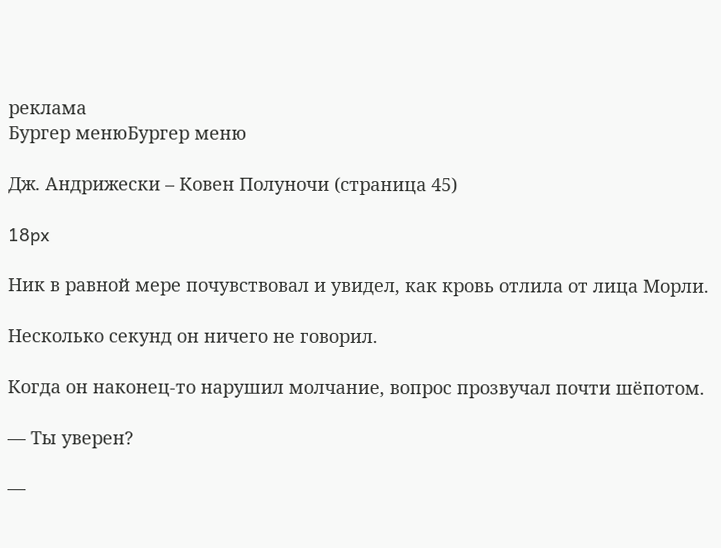реклама
Бургер менюБургер меню

Дж. Андрижески – Ковен Полуночи (страница 45)

18px

Ник в равной мере почувствовал и увидел, как кровь отлила от лица Морли.

Несколько секунд он ничего не говорил.

Когда он наконец-то нарушил молчание, вопрос прозвучал почти шёпотом.

— Ты уверен?

—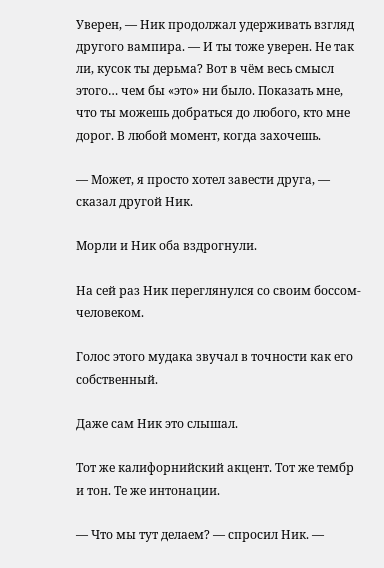Уверен, — Ник продолжал удерживать взгляд другого вампира. — И ты тоже уверен. Не так ли, кусок ты дерьма? Вот в чём весь смысл этого… чем бы «это» ни было. Показать мне, что ты можешь добраться до любого, кто мне дорог. В любой момент, когда захочешь.

— Может, я просто хотел завести друга, — сказал другой Ник.

Морли и Ник оба вздрогнули.

На сей раз Ник переглянулся со своим боссом-человеком.

Голос этого мудака звучал в точности как его собственный.

Даже сам Ник это слышал.

Тот же калифорнийский акцент. Тот же тембр и тон. Те же интонации.

— Что мы тут делаем? — спросил Ник. —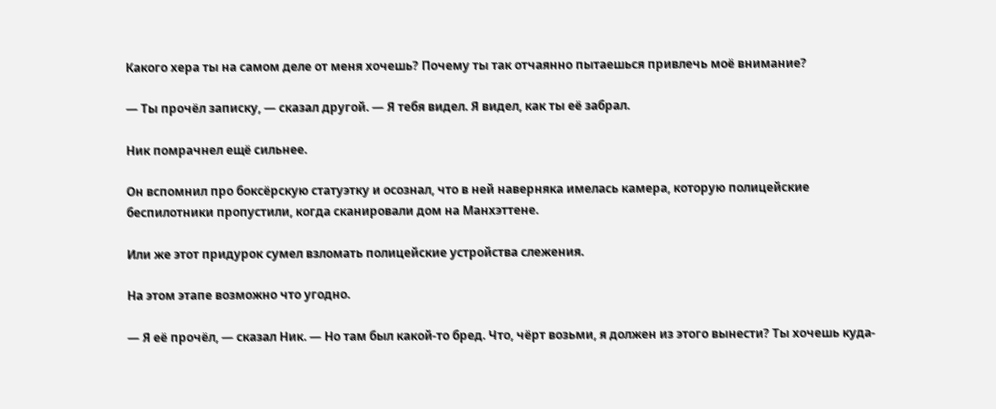Какого хера ты на самом деле от меня хочешь? Почему ты так отчаянно пытаешься привлечь моё внимание?

— Ты прочёл записку, — сказал другой. — Я тебя видел. Я видел, как ты её забрал.

Ник помрачнел ещё сильнее.

Он вспомнил про боксёрскую статуэтку и осознал, что в ней наверняка имелась камера, которую полицейские беспилотники пропустили, когда сканировали дом на Манхэттене.

Или же этот придурок сумел взломать полицейские устройства слежения.

На этом этапе возможно что угодно.

— Я её прочёл, — сказал Ник. — Но там был какой-то бред. Что, чёрт возьми, я должен из этого вынести? Ты хочешь куда-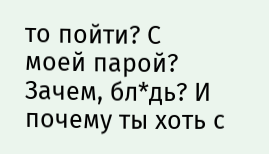то пойти? С моей парой? Зачем, бл*дь? И почему ты хоть с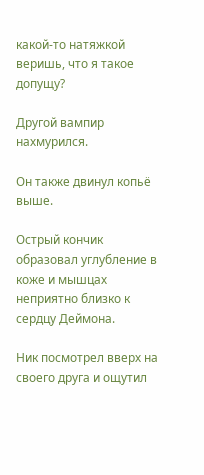какой-то натяжкой веришь, что я такое допущу?

Другой вампир нахмурился.

Он также двинул копьё выше.

Острый кончик образовал углубление в коже и мышцах неприятно близко к сердцу Деймона.

Ник посмотрел вверх на своего друга и ощутил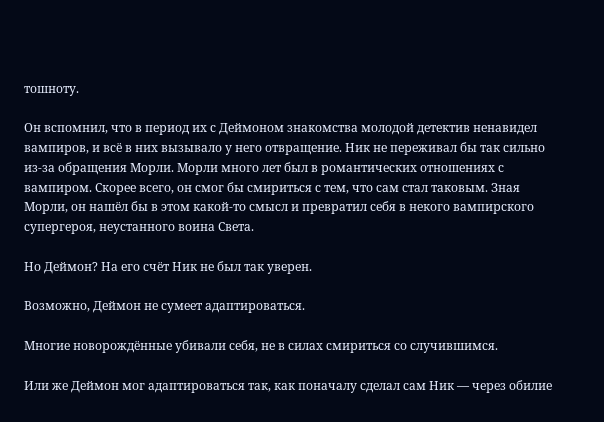тошноту.

Он вспомнил, что в период их с Деймоном знакомства молодой детектив ненавидел вампиров, и всё в них вызывало у него отвращение. Ник не переживал бы так сильно из-за обращения Морли. Морли много лет был в романтических отношениях с вампиром. Скорее всего, он смог бы смириться с тем, что сам стал таковым. Зная Морли, он нашёл бы в этом какой-то смысл и превратил себя в некого вампирского супергероя, неустанного воина Света.

Но Деймон? На его счёт Ник не был так уверен.

Возможно, Деймон не сумеет адаптироваться.

Многие новорождённые убивали себя, не в силах смириться со случившимся.

Или же Деймон мог адаптироваться так, как поначалу сделал сам Ник — через обилие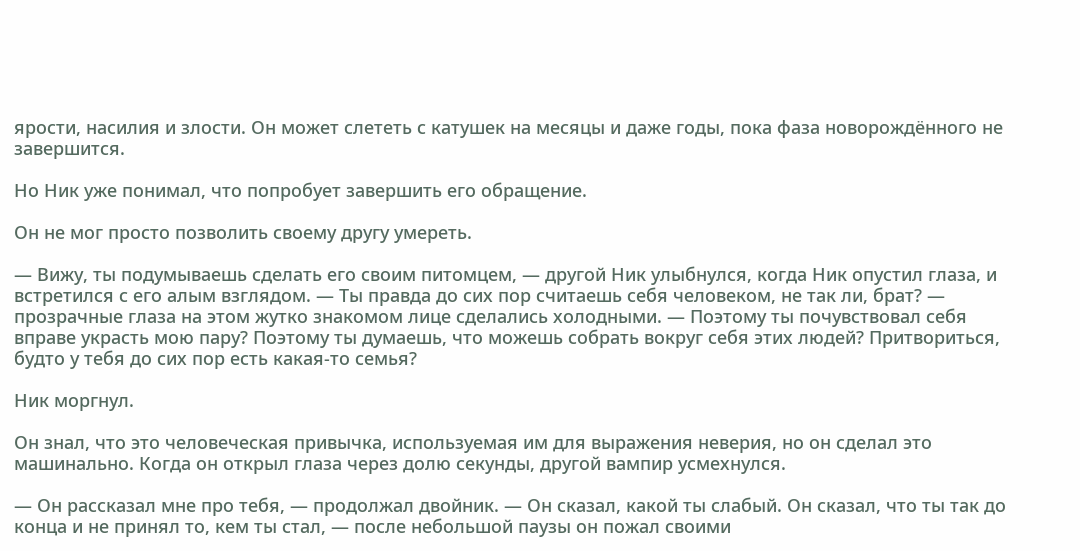ярости, насилия и злости. Он может слететь с катушек на месяцы и даже годы, пока фаза новорождённого не завершится.

Но Ник уже понимал, что попробует завершить его обращение.

Он не мог просто позволить своему другу умереть.

— Вижу, ты подумываешь сделать его своим питомцем, — другой Ник улыбнулся, когда Ник опустил глаза, и встретился с его алым взглядом. — Ты правда до сих пор считаешь себя человеком, не так ли, брат? — прозрачные глаза на этом жутко знакомом лице сделались холодными. — Поэтому ты почувствовал себя вправе украсть мою пару? Поэтому ты думаешь, что можешь собрать вокруг себя этих людей? Притвориться, будто у тебя до сих пор есть какая-то семья?

Ник моргнул.

Он знал, что это человеческая привычка, используемая им для выражения неверия, но он сделал это машинально. Когда он открыл глаза через долю секунды, другой вампир усмехнулся.

— Он рассказал мне про тебя, — продолжал двойник. — Он сказал, какой ты слабый. Он сказал, что ты так до конца и не принял то, кем ты стал, — после небольшой паузы он пожал своими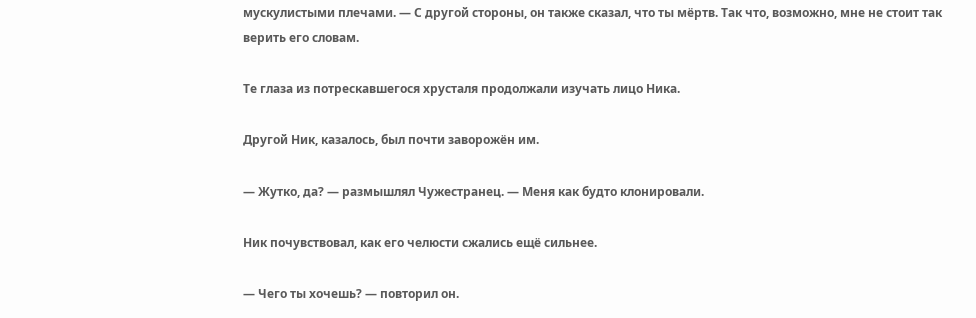мускулистыми плечами. — С другой стороны, он также сказал, что ты мёртв. Так что, возможно, мне не стоит так верить его словам.

Те глаза из потрескавшегося хрусталя продолжали изучать лицо Ника.

Другой Ник, казалось, был почти заворожён им.

— Жутко, да? — размышлял Чужестранец. — Меня как будто клонировали.

Ник почувствовал, как его челюсти сжались ещё сильнее.

— Чего ты хочешь? — повторил он.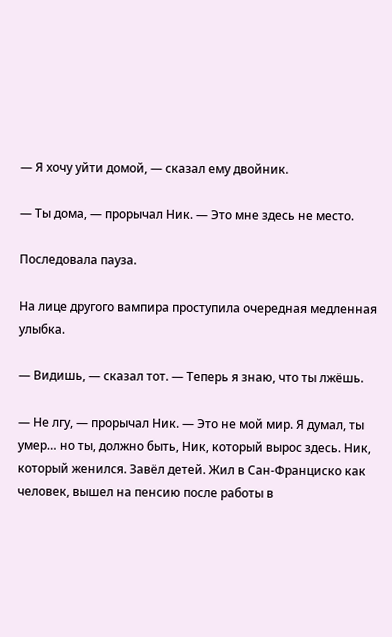— Я хочу уйти домой, — сказал ему двойник.

— Ты дома, — прорычал Ник. — Это мне здесь не место.

Последовала пауза.

На лице другого вампира проступила очередная медленная улыбка.

— Видишь, — сказал тот. — Теперь я знаю, что ты лжёшь.

— Не лгу, — прорычал Ник. — Это не мой мир. Я думал, ты умер… но ты, должно быть, Ник, который вырос здесь. Ник, который женился. Завёл детей. Жил в Сан-Франциско как человек, вышел на пенсию после работы в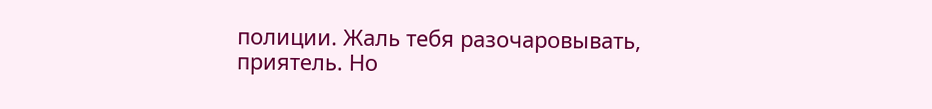полиции. Жаль тебя разочаровывать, приятель. Но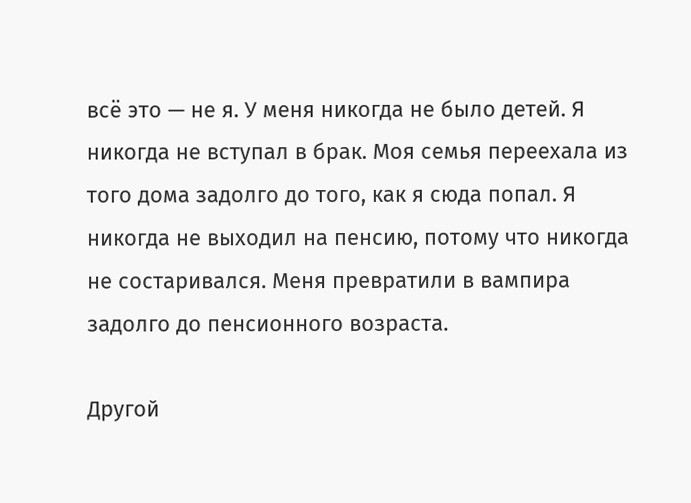всё это — не я. У меня никогда не было детей. Я никогда не вступал в брак. Моя семья переехала из того дома задолго до того, как я сюда попал. Я никогда не выходил на пенсию, потому что никогда не состаривался. Меня превратили в вампира задолго до пенсионного возраста.

Другой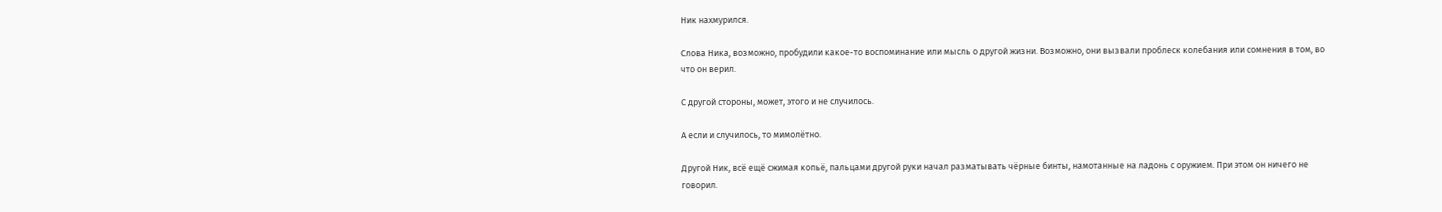Ник нахмурился.

Слова Ника, возможно, пробудили какое-то воспоминание или мысль о другой жизни. Возможно, они вызвали проблеск колебания или сомнения в том, во что он верил.

С другой стороны, может, этого и не случилось.

А если и случилось, то мимолётно.

Другой Ник, всё ещё сжимая копьё, пальцами другой руки начал разматывать чёрные бинты, намотанные на ладонь с оружием. При этом он ничего не говорил.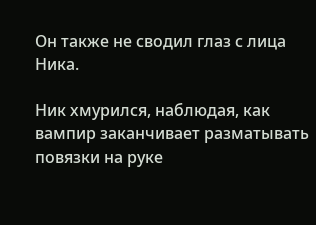Он также не сводил глаз с лица Ника.

Ник хмурился, наблюдая, как вампир заканчивает разматывать повязки на руке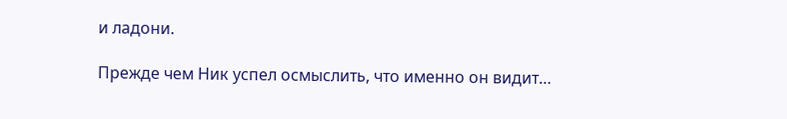и ладони.

Прежде чем Ник успел осмыслить, что именно он видит…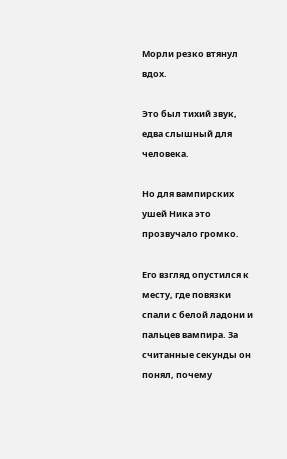Морли резко втянул вдох.

Это был тихий звук, едва слышный для человека.

Но для вампирских ушей Ника это прозвучало громко.

Его взгляд опустился к месту, где повязки спали с белой ладони и пальцев вампира. За считанные секунды он понял, почему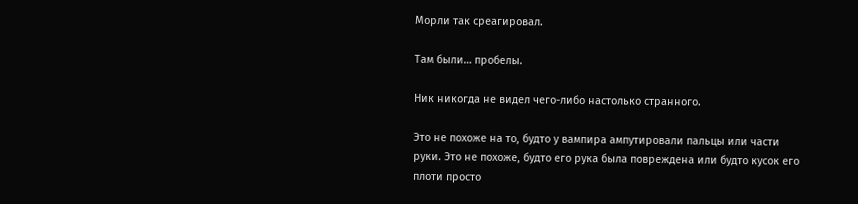Морли так среагировал.

Там были… пробелы.

Ник никогда не видел чего-либо настолько странного.

Это не похоже на то, будто у вампира ампутировали пальцы или части руки. Это не похоже, будто его рука была повреждена или будто кусок его плоти просто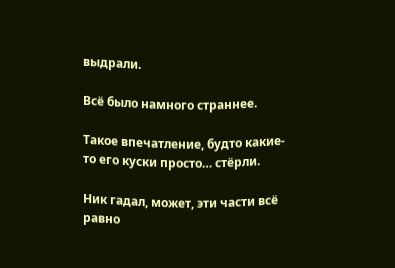выдрали.

Всё было намного страннее.

Такое впечатление, будто какие-то его куски просто… стёрли.

Ник гадал, может, эти части всё равно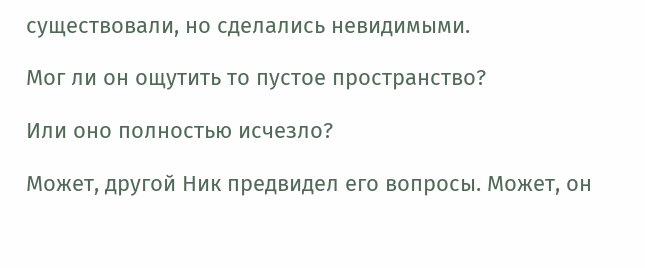существовали, но сделались невидимыми.

Мог ли он ощутить то пустое пространство?

Или оно полностью исчезло?

Может, другой Ник предвидел его вопросы. Может, он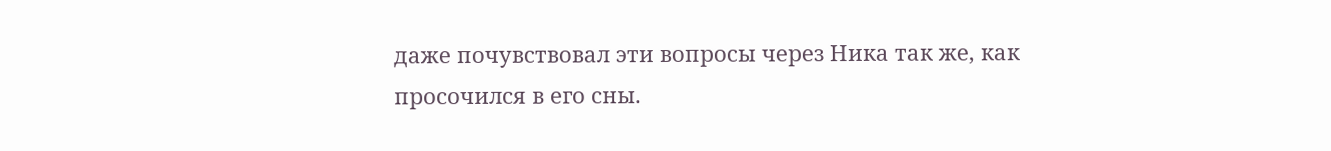даже почувствовал эти вопросы через Ника так же, как просочился в его сны.